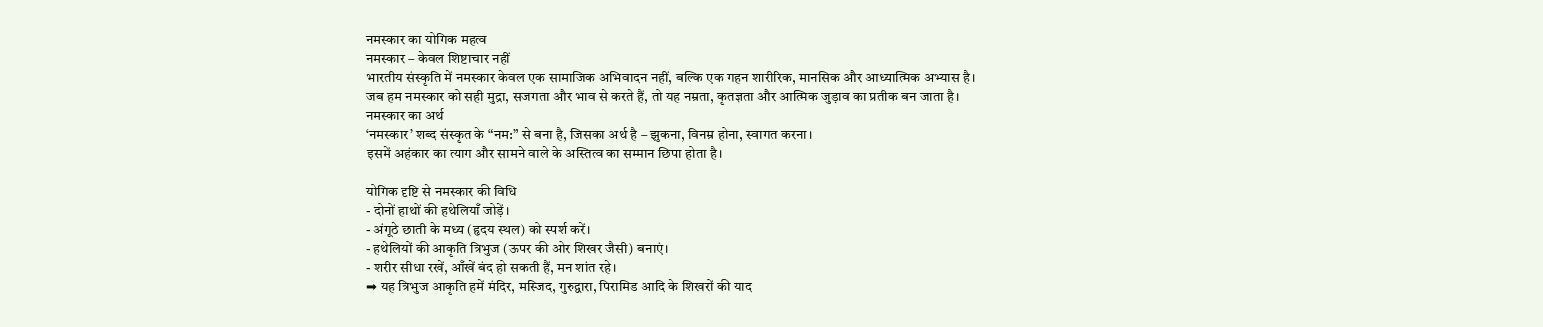नमस्कार का योगिक महत्व
नमस्कार – केवल शिष्टाचार नहीं
भारतीय संस्कृति में नमस्कार केवल एक सामाजिक अभिवादन नहीं, बल्कि एक गहन शारीरिक, मानसिक और आध्यात्मिक अभ्यास है।
जब हम नमस्कार को सही मुद्रा, सजगता और भाव से करते हैं, तो यह नम्रता, कृतज्ञता और आत्मिक जुड़ाव का प्रतीक बन जाता है।
नमस्कार का अर्थ
‘नमस्कार’ शब्द संस्कृत के “नम:” से बना है, जिसका अर्थ है – झुकना, विनम्र होना, स्वागत करना।
इसमें अहंकार का त्याग और सामने वाले के अस्तित्व का सम्मान छिपा होता है।

योगिक दृष्टि से नमस्कार की विधि
- दोनों हाथों की हथेलियाँ जोड़ें।
- अंगूठे छाती के मध्य (हृदय स्थल) को स्पर्श करें।
- हथेलियों की आकृति त्रिभुज (ऊपर की ओर शिखर जैसी) बनाएं।
- शरीर सीधा रखें, आँखें बंद हो सकती हैं, मन शांत रहे।
➡ यह त्रिभुज आकृति हमें मंदिर, मस्जिद, गुरुद्वारा, पिरामिड आदि के शिखरों की याद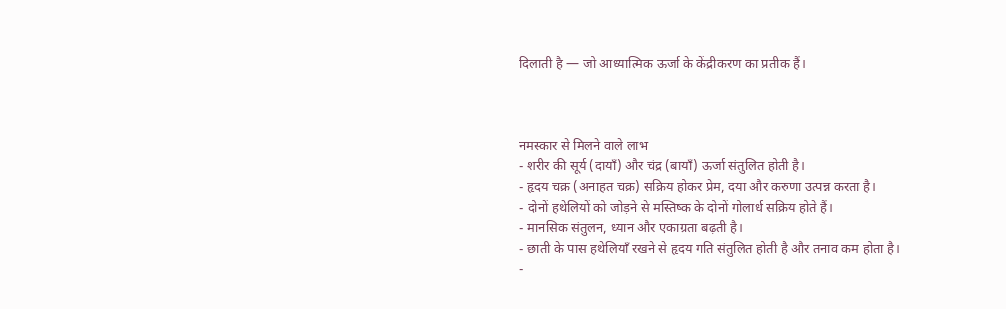दिलाती है — जो आध्यात्मिक ऊर्जा के केंद्रीकरण का प्रतीक हैं।



नमस्कार से मिलने वाले लाभ
- शरीर की सूर्य (दायाँ) और चंद्र (बायाँ) ऊर्जा संतुलित होती है।
- हृदय चक्र (अनाहत चक्र) सक्रिय होकर प्रेम, दया और करुणा उत्पन्न करता है।
- दोनों हथेलियों को जोड़ने से मस्तिष्क के दोनों गोलार्ध सक्रिय होते हैं।
- मानसिक संतुलन, ध्यान और एकाग्रता बढ़ती है।
- छाती के पास हथेलियाँ रखने से हृदय गति संतुलित होती है और तनाव कम होता है।
-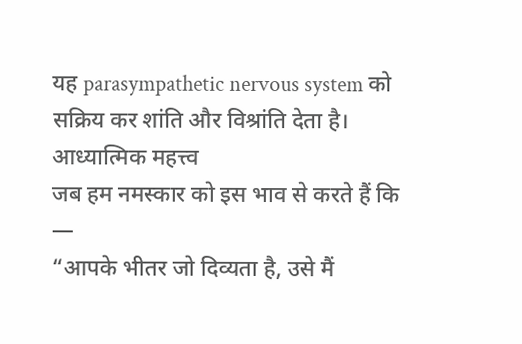यह parasympathetic nervous system को सक्रिय कर शांति और विश्रांति देता है।
आध्यात्मिक महत्त्व
जब हम नमस्कार को इस भाव से करते हैं कि —
“आपके भीतर जो दिव्यता है, उसे मैं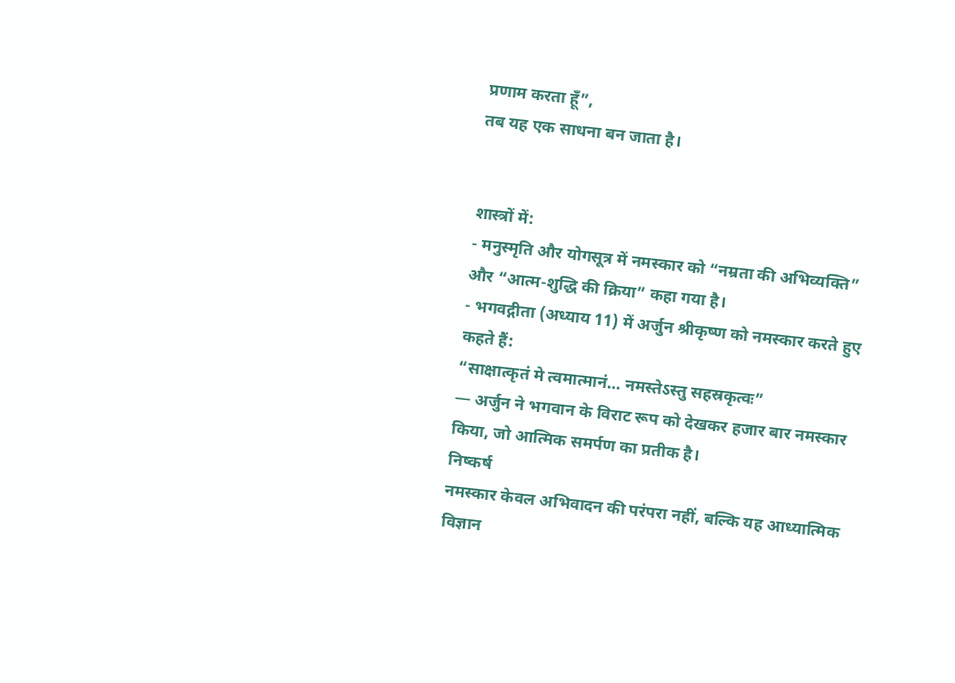प्रणाम करता हूँ”,
तब यह एक साधना बन जाता है।


शास्त्रों में:
- मनुस्मृति और योगसूत्र में नमस्कार को “नम्रता की अभिव्यक्ति” और “आत्म-शुद्धि की क्रिया” कहा गया है।
- भगवद्गीता (अध्याय 11) में अर्जुन श्रीकृष्ण को नमस्कार करते हुए कहते हैं:
“साक्षात्कृतं मे त्वमात्मानं… नमस्तेऽस्तु सहस्रकृत्वः”
— अर्जुन ने भगवान के विराट रूप को देखकर हजार बार नमस्कार किया, जो आत्मिक समर्पण का प्रतीक है।
निष्कर्ष
नमस्कार केवल अभिवादन की परंपरा नहीं, बल्कि यह आध्यात्मिक विज्ञान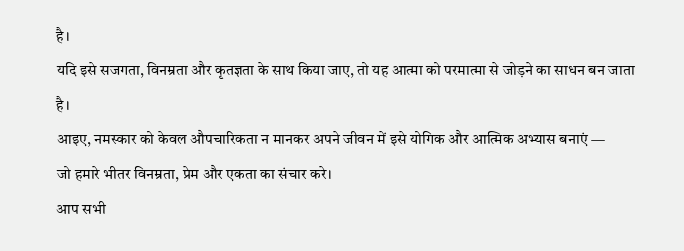है।
यदि इसे सजगता, विनम्रता और कृतज्ञता के साथ किया जाए, तो यह आत्मा को परमात्मा से जोड़ने का साधन बन जाता है।
आइए, नमस्कार को केवल औपचारिकता न मानकर अपने जीवन में इसे योगिक और आत्मिक अभ्यास बनाएं —
जो हमारे भीतर विनम्रता, प्रेम और एकता का संचार करे।
आप सभी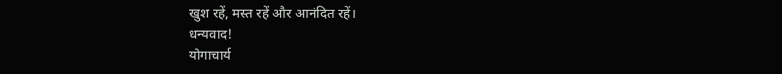खुश रहें, मस्त रहें और आनंदित रहें।
धन्यवाद!
योगाचार्य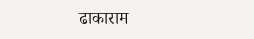ढाकाराम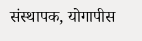संस्थापक, योगापीस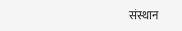संस्थान